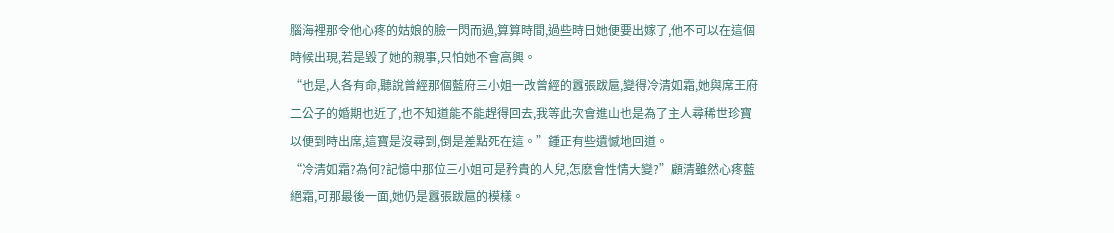腦海裡那令他心疼的姑娘的臉一閃而過,算算時間,過些時日她便要出嫁了,他不可以在這個時候出現,若是毀了她的親事,只怕她不會高興。
“也是,人各有命,聽說曾經那個藍府三小姐一改曾經的囂張跋扈,變得冷清如霜,她與席王府二公子的婚期也近了,也不知道能不能趕得回去,我等此次會進山也是為了主人尋稀世珍寶以便到時出席,這寶是沒尋到,倒是差點死在這。”鍾正有些遺憾地回道。
“冷清如霜?為何?記憶中那位三小姐可是矜貴的人兒,怎麽會性情大變?”顧清雖然心疼藍絕霜,可那最後一面,她仍是囂張跋扈的模樣。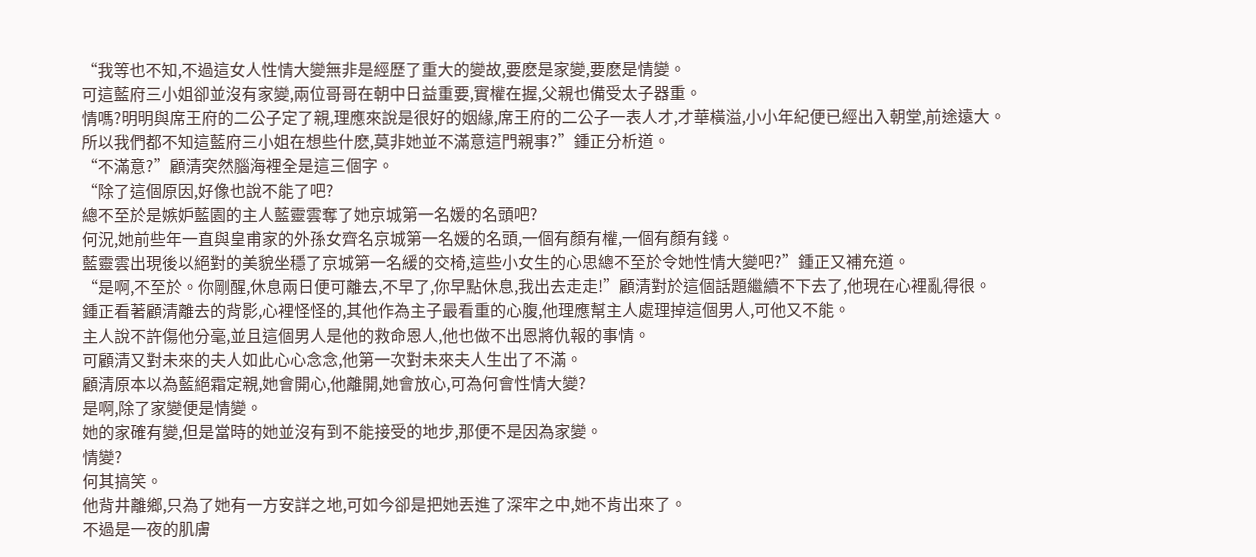“我等也不知,不過這女人性情大變無非是經歷了重大的變故,要麽是家變,要麽是情變。
可這藍府三小姐卻並沒有家變,兩位哥哥在朝中日益重要,實權在握,父親也備受太子器重。
情嗎?明明與席王府的二公子定了親,理應來說是很好的姻緣,席王府的二公子一表人才,才華橫溢,小小年紀便已經出入朝堂,前途遠大。
所以我們都不知這藍府三小姐在想些什麽,莫非她並不滿意這門親事?”鍾正分析道。
“不滿意?”顧清突然腦海裡全是這三個字。
“除了這個原因,好像也說不能了吧?
總不至於是嫉妒藍園的主人藍靈雲奪了她京城第一名媛的名頭吧?
何況,她前些年一直與皇甫家的外孫女齊名京城第一名媛的名頭,一個有顏有權,一個有顏有錢。
藍靈雲出現後以絕對的美貌坐穩了京城第一名緩的交椅,這些小女生的心思總不至於令她性情大變吧?”鍾正又補充道。
“是啊,不至於。你剛醒,休息兩日便可離去,不早了,你早點休息,我出去走走!”顧清對於這個話題繼續不下去了,他現在心裡亂得很。
鍾正看著顧清離去的背影,心裡怪怪的,其他作為主子最看重的心腹,他理應幫主人處理掉這個男人,可他又不能。
主人說不許傷他分毫,並且這個男人是他的救命恩人,他也做不出恩將仇報的事情。
可顧清又對未來的夫人如此心心念念,他第一次對未來夫人生出了不滿。
顧清原本以為藍絕霜定親,她會開心,他離開,她會放心,可為何會性情大變?
是啊,除了家變便是情變。
她的家確有變,但是當時的她並沒有到不能接受的地步,那便不是因為家變。
情變?
何其搞笑。
他背井離鄉,只為了她有一方安詳之地,可如今卻是把她丟進了深牢之中,她不肯出來了。
不過是一夜的肌膚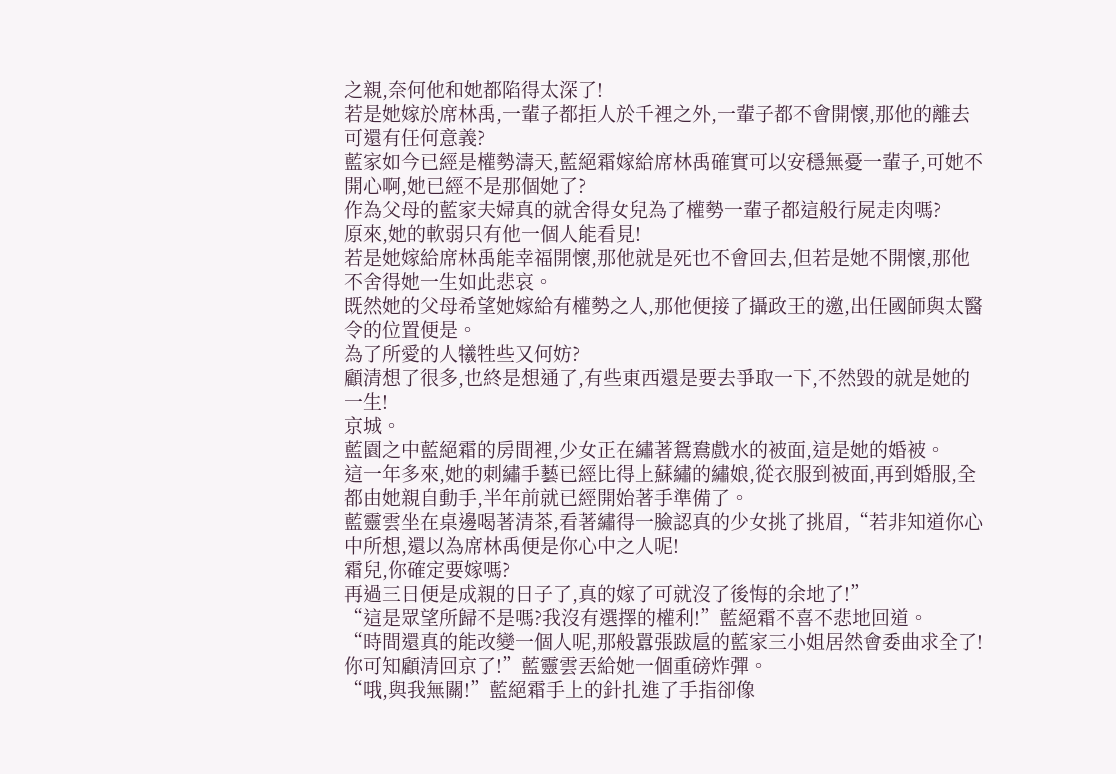之親,奈何他和她都陷得太深了!
若是她嫁於席林禹,一輩子都拒人於千裡之外,一輩子都不會開懷,那他的離去可還有任何意義?
藍家如今已經是權勢濤天,藍絕霜嫁給席林禹確實可以安穩無憂一輩子,可她不開心啊,她已經不是那個她了?
作為父母的藍家夫婦真的就舍得女兒為了權勢一輩子都這般行屍走肉嗎?
原來,她的軟弱只有他一個人能看見!
若是她嫁給席林禹能幸福開懷,那他就是死也不會回去,但若是她不開懷,那他不舍得她一生如此悲哀。
既然她的父母希望她嫁給有權勢之人,那他便接了攝政王的邀,出任國師與太醫令的位置便是。
為了所愛的人犧牲些又何妨?
顧清想了很多,也終是想通了,有些東西還是要去爭取一下,不然毀的就是她的一生!
京城。
藍園之中藍絕霜的房間裡,少女正在繡著鴛鴦戲水的被面,這是她的婚被。
這一年多來,她的刺繡手藝已經比得上蘇繡的繡娘,從衣服到被面,再到婚服,全都由她親自動手,半年前就已經開始著手準備了。
藍靈雲坐在桌邊喝著清茶,看著繡得一臉認真的少女挑了挑眉,“若非知道你心中所想,還以為席林禹便是你心中之人呢!
霜兒,你確定要嫁嗎?
再過三日便是成親的日子了,真的嫁了可就沒了後悔的余地了!”
“這是眾望所歸不是嗎?我沒有選擇的權利!”藍絕霜不喜不悲地回道。
“時間還真的能改變一個人呢,那般囂張跋扈的藍家三小姐居然會委曲求全了!你可知顧清回京了!”藍靈雲丟給她一個重磅炸彈。
“哦,與我無關!”藍絕霜手上的針扎進了手指卻像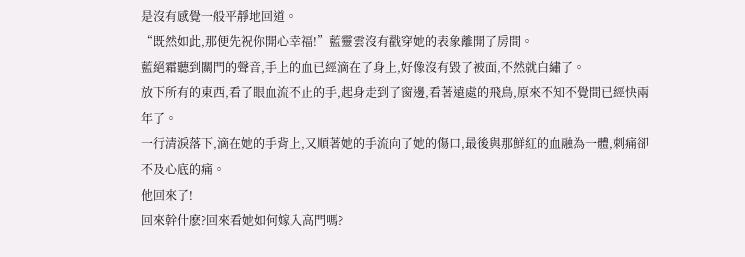是沒有感覺一般平靜地回道。
“既然如此,那便先祝你開心幸福!”藍靈雲沒有戳穿她的表象離開了房間。
藍絕霜聽到關門的聲音,手上的血已經滴在了身上,好像沒有毀了被面,不然就白繡了。
放下所有的東西,看了眼血流不止的手,起身走到了窗邊,看著遠處的飛鳥,原來不知不覺間已經快兩年了。
一行清淚落下,滴在她的手背上,又順著她的手流向了她的傷口,最後與那鮮紅的血融為一體,刺痛卻不及心底的痛。
他回來了!
回來幹什麽?回來看她如何嫁入高門嗎?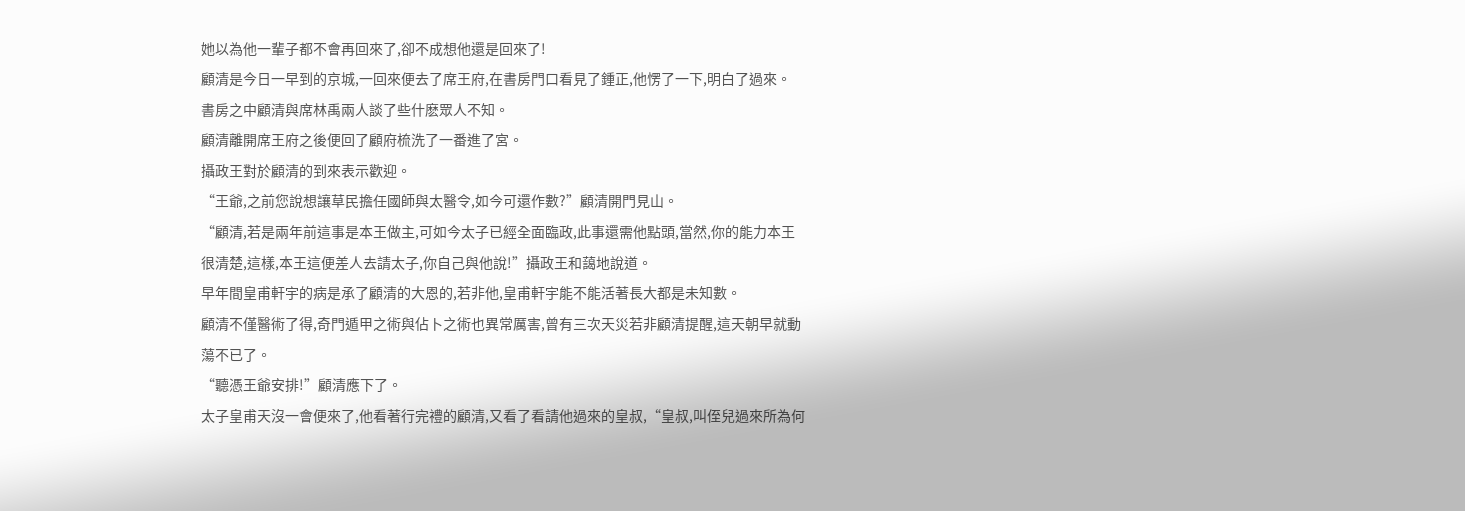她以為他一輩子都不會再回來了,卻不成想他還是回來了!
顧清是今日一早到的京城,一回來便去了席王府,在書房門口看見了鍾正,他愣了一下,明白了過來。
書房之中顧清與席林禹兩人談了些什麽眾人不知。
顧清離開席王府之後便回了顧府梳洗了一番進了宮。
攝政王對於顧清的到來表示歡迎。
“王爺,之前您說想讓草民擔任國師與太醫令,如今可還作數?”顧清開門見山。
“顧清,若是兩年前這事是本王做主,可如今太子已經全面臨政,此事還需他點頭,當然,你的能力本王很清楚,這樣,本王這便差人去請太子,你自己與他說!”攝政王和藹地說道。
早年間皇甫軒宇的病是承了顧清的大恩的,若非他,皇甫軒宇能不能活著長大都是未知數。
顧清不僅醫術了得,奇門遁甲之術與佔卜之術也異常厲害,曾有三次天災若非顧清提醒,這天朝早就動蕩不已了。
“聽憑王爺安排!”顧清應下了。
太子皇甫天沒一會便來了,他看著行完禮的顧清,又看了看請他過來的皇叔,“皇叔,叫侄兒過來所為何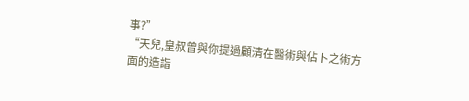事?”
“天兒,皇叔曾與你提過顧清在醫術與佔卜之術方面的造詣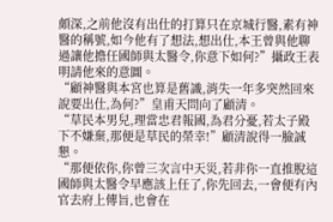頗深,之前他沒有出仕的打算只在京城行醫,素有神醫的稱號,如今他有了想法,想出仕,本王曾與他聊過讓他擔任國師與太醫令,你意下如何?”攝政王表明請他來的意圖。
“顧神醫與本宮也算是舊識,消失一年多突然回來說要出仕,為何?”皇甫天問向了顧清。
“草民本男兒,理當忠君報國,為君分憂,若太子殿下不嫌棄,那便是草民的榮幸!”顧清說得一臉誠懇。
“那便依你,你曾三次言中天災,若非你一直推脫這國師與太醫令早應該上任了,你先回去,一會便有內官去府上傳旨,也會在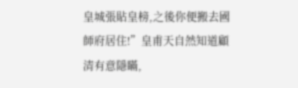皇城張貼皇榜,之後你便搬去國師府居住!”皇甫天自然知道顧清有意隱瞞,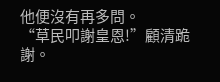他便沒有再多問。
“草民叩謝皇恩!”顧清跪謝。